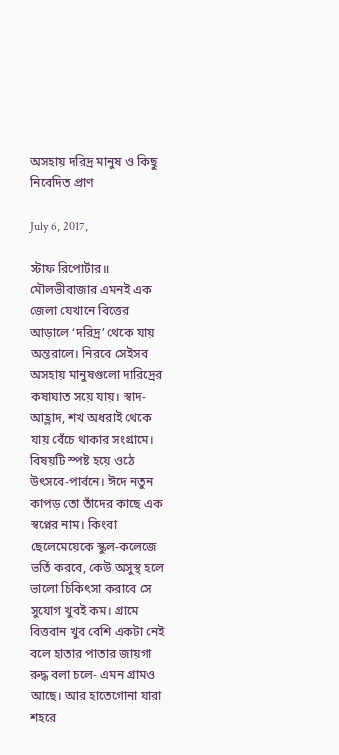অসহায় দরিদ্র মানুষ ও কিছু নিবেদিত প্রাণ

July 6, 2017,

স্টাফ রিপোর্টার॥ মৌলভীবাজার এমনই এক জেলা যেখানে বিত্তের আড়ালে ‘দরিদ্র’ থেকে যায় অন্তরালে। নিরবে সেইসব অসহায় মানুষগুলো দারিদ্রের কষাঘাত সয়ে যায়। স্বাদ-আহ্লাদ, শখ অধরাই থেকে যায় বেঁচে থাকার সংগ্রামে। বিষয়টি স্পষ্ট হয়ে ওঠে উৎসবে-পার্বনে। ঈদে নতুন কাপড় তো তাঁদের কাছে এক স্বপ্নের নাম। কিংবা ছেলেমেয়েকে স্কুল-কলেজে ভর্তি করবে, কেউ অসুস্থ হলে ভালো চিকিৎসা করাবে সে সুযোগ খুবই কম। গ্রামে বিত্তবান খুব বেশি একটা নেই বলে হাতার পাতার জায়গা রুদ্ধ বলা চলে- এমন গ্রামও আছে। আর হাতেগোনা যারা শহরে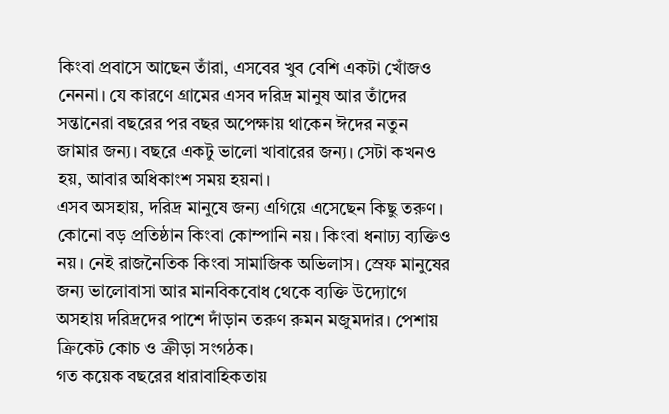কিংবা প্রবাসে আছেন তাঁরা, এসবের খুব বেশি একটা খোঁজও নেননা। যে কারণে গ্রামের এসব দরিদ্র মানুষ আর তাঁদের সন্তানেরা বছরের পর বছর অপেক্ষায় থাকেন ঈদের নতুন জামার জন্য। বছরে একটু ভালো খাবারের জন্য। সেটা কখনও হয়, আবার অধিকাংশ সময় হয়না।
এসব অসহায়, দরিদ্র মানুষে জন্য এগিয়ে এসেছেন কিছু তরুণ। কোনো বড় প্রতিষ্ঠান কিংবা কোম্পানি নয়। কিংবা ধনাঢ্য ব্যক্তিও নয়। নেই রাজনৈতিক কিংবা সামাজিক অভিলাস। স্রেফ মানুষের জন্য ভালোবাসা আর মানবিকবোধ থেকে ব্যক্তি উদ্যোগে অসহায় দরিদ্রদের পাশে দাঁড়ান তরুণ রুমন মজুমদার। পেশায় ক্রিকেট কোচ ও ক্রীড়া সংগঠক।
গত কয়েক বছরের ধারাবাহিকতায়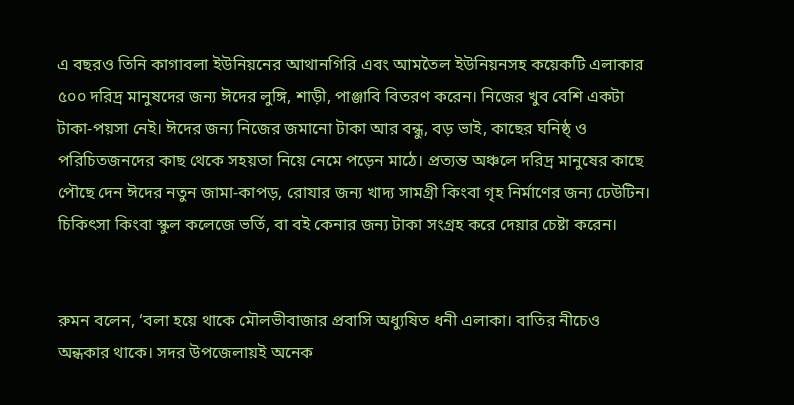এ বছরও তিনি কাগাবলা ইউনিয়নের আথানগিরি এবং আমতৈল ইউনিয়নসহ কয়েকটি এলাকার ৫০০ দরিদ্র মানুষদের জন্য ঈদের লুঙ্গি, শাড়ী, পাঞ্জাবি বিতরণ করেন। নিজের খুব বেশি একটা টাকা-পয়সা নেই। ঈদের জন্য নিজের জমানো টাকা আর বন্ধু, বড় ভাই, কাছের ঘনিষ্ঠ্ ও পরিচিতজনদের কাছ থেকে সহয়তা নিয়ে নেমে পড়েন মাঠে। প্রত্যন্ত অঞ্চলে দরিদ্র মানুষের কাছে পৌছে দেন ঈদের নতুন জামা-কাপড়, রোযার জন্য খাদ্য সামগ্রী কিংবা গৃহ নির্মাণের জন্য ঢেউটিন। চিকিৎসা কিংবা স্কুল কলেজে ভর্তি, বা বই কেনার জন্য টাকা সংগ্রহ করে দেয়ার চেষ্টা করেন।


রুমন বলেন, ‘বলা হয়ে থাকে মৌলভীবাজার প্রবাসি অধ্যুষিত ধনী এলাকা। বাতির নীচেও অন্ধকার থাকে। সদর উপজেলায়ই অনেক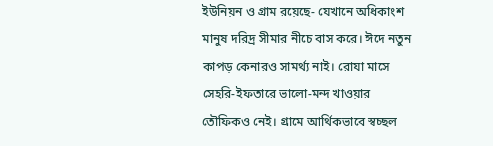ইউনিয়ন ও গ্রাম রয়েছে- যেখানে অধিকাংশ মানুষ দরিদ্র সীমার নীচে বাস করে। ঈদে নতুন কাপড় কেনারও সামর্থ্য নাই। রোযা মাসে সেহরি-ইফতারে ভালো-মন্দ খাওয়ার তৌফিকও নেই। গ্রামে আর্থিকভাবে স্বচ্ছল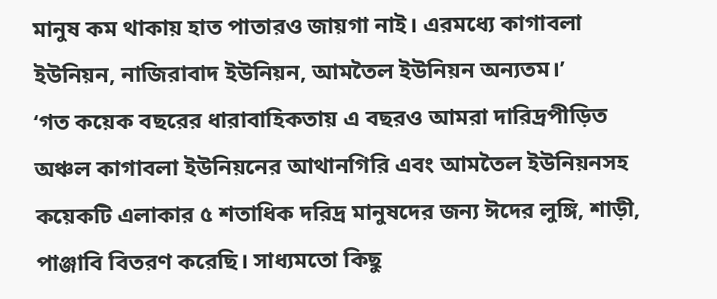মানুষ কম থাকায় হাত পাতারও জায়গা নাই। এরমধ্যে কাগাবলা ইউনিয়ন, নাজিরাবাদ ইউনিয়ন, আমতৈল ইউনিয়ন অন্যতম।’
‘গত কয়েক বছরের ধারাবাহিকতায় এ বছরও আমরা দারিদ্রপীড়িত অঞ্চল কাগাবলা ইউনিয়নের আথানগিরি এবং আমতৈল ইউনিয়নসহ কয়েকটি এলাকার ৫ শতাধিক দরিদ্র মানুষদের জন্য ঈদের লুঙ্গি, শাড়ী, পাঞ্জাবি বিতরণ করেছি। সাধ্যমতো কিছু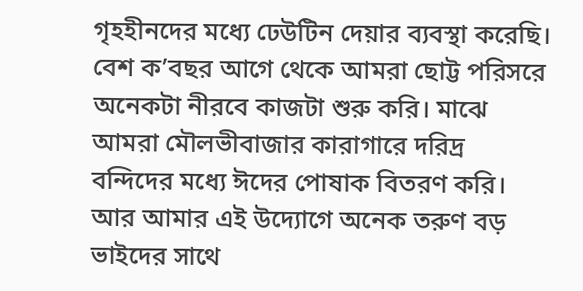গৃহহীনদের মধ্যে ঢেউটিন দেয়ার ব্যবস্থা করেছি। বেশ ক’বছর আগে থেকে আমরা ছোট্ট পরিসরে অনেকটা নীরবে কাজটা শুরু করি। মাঝে আমরা মৌলভীবাজার কারাগারে দরিদ্র বন্দিদের মধ্যে ঈদের পোষাক বিতরণ করি। আর আমার এই উদ্যোগে অনেক তরুণ বড় ভাইদের সাথে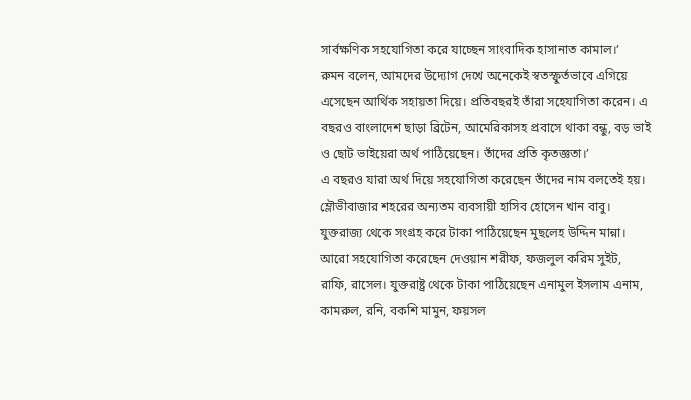সার্বক্ষণিক সহযোগিতা করে যাচ্ছেন সাংবাদিক হাসানাত কামাল।’
রুমন বলেন, আমদের উদ্যোগ দেখে অনেকেই স্বতস্ফুর্তভাবে এগিয়ে এসেছেন আর্থিক সহায়তা দিয়ে। প্রতিবছরই তাঁরা সহেযাগিতা করেন। এ বছরও বাংলাদেশ ছাড়া ব্রিটেন, আমেরিকাসহ প্রবাসে থাকা বন্ধু, বড় ভাই ও ছোট ভাইয়েরা অর্থ পাঠিয়েছেন। তাঁদের প্রতি কৃতজ্ঞতা।’
এ বছরও যারা অর্থ দিয়ে সহযোগিতা করেছেন তাঁদের নাম বলতেই হয়। ম্লৌভীবাজার শহরের অন্যতম ব্যবসায়ী হাসিব হোসেন খান বাবু। যুক্তরাজ্য থেকে সংগ্রহ করে টাকা পাঠিয়েছেন মুছলেহ উদ্দিন মান্না। আরো সহযোগিতা করেছেন দেওয়ান শরীফ, ফজলুল করিম সুইট, রাফি, রাসেল। যুক্তরাষ্ট্র থেকে টাকা পাঠিয়েছেন এনামুল ইসলাম এনাম, কামরুল, রনি, বকশি মামুন, ফয়সল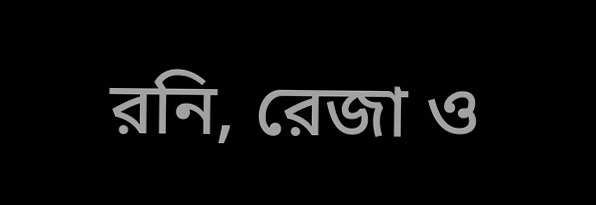রনি, রেজা ও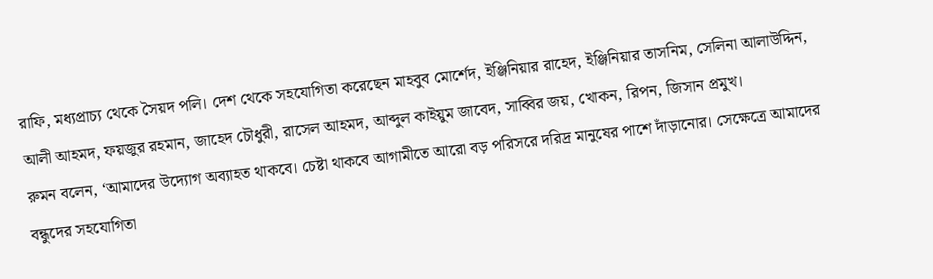রাফি, মধ্যপ্রাচ্য থেকে সৈয়দ পলি। দেশ থেকে সহযোগিতা করেছেন মাহবুব মোর্শেদ, ইঞ্জিনিয়ার রাহেদ, ইঞ্জিনিয়ার তাসনিম, সেলিনা আলাউদ্দিন, আলী আহমদ, ফয়জুর রহমান, জাহেদ চৌধুরী, রাসেল আহমদ, আব্দুল কাইয়ুম জাবেদ, সাব্বির জয়, খোকন, রিপন, জিসান প্রমুখ।
রুমন বলেন, ‘আমাদের উদ্যোগ অব্যাহত থাকবে। চেষ্টা থাকবে আগামীতে আরো বড় পরিসরে দরিদ্র মানুষের পাশে দাঁড়ানোর। সেক্ষেত্রে আমাদের বন্ধুদের সহযোগিতা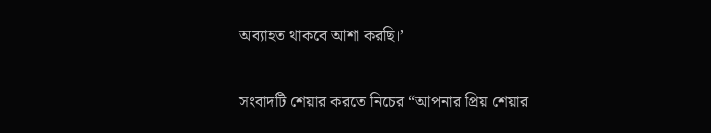অব্যাহত থাকবে আশা করছি।’

সংবাদটি শেয়ার করতে নিচের “আপনার প্রিয় শেয়ার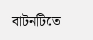বাটনটিতে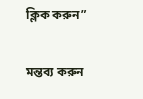ক্লিক করুন”

মন্তব্য করুন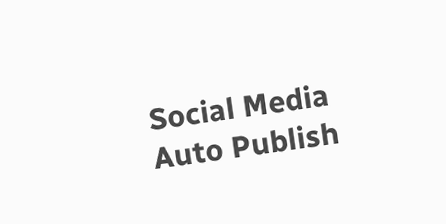Social Media Auto Publish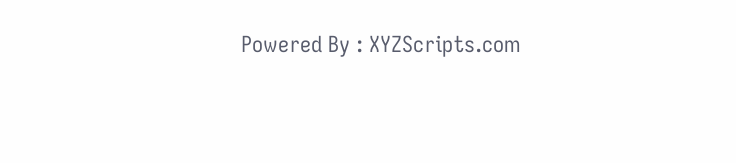Powered By : XYZScripts.com